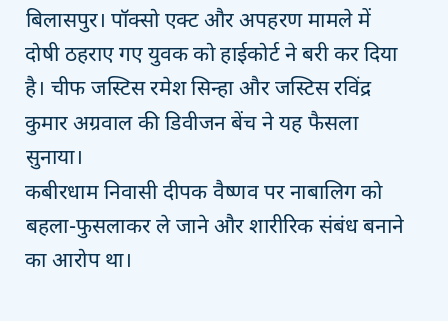बिलासपुर। पॉक्सो एक्ट और अपहरण मामले में दोषी ठहराए गए युवक को हाईकोर्ट ने बरी कर दिया है। चीफ जस्टिस रमेश सिन्हा और जस्टिस रविंद्र कुमार अग्रवाल की डिवीजन बेंच ने यह फैसला सुनाया।
कबीरधाम निवासी दीपक वैष्णव पर नाबालिग को बहला-फुसलाकर ले जाने और शारीरिक संबंध बनाने का आरोप था।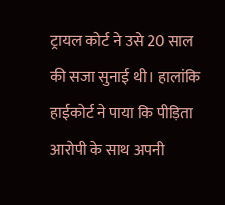ट्रायल कोर्ट ने उसे 20 साल की सजा सुनाई थी। हालांकि हाईकोर्ट ने पाया कि पीड़िता आरोपी के साथ अपनी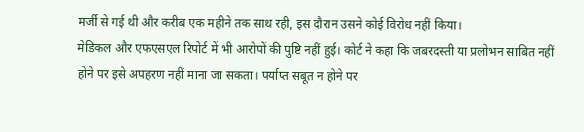मर्जी से गई थी और करीब एक महीने तक साथ रही, इस दौरान उसने कोई विरोध नहीं किया।
मेडिकल और एफएसएल रिपोर्ट में भी आरोपों की पुष्टि नहीं हुई। कोर्ट ने कहा कि जबरदस्ती या प्रलोभन साबित नहीं होने पर इसे अपहरण नहीं माना जा सकता। पर्याप्त सबूत न होने पर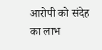आरोपी को संदेह का लाभ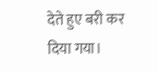देते हुए बरी कर दिया गया।